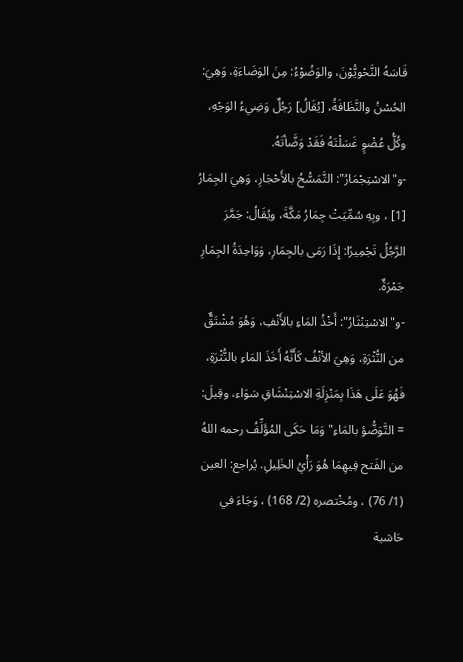قَاسَهُ النَّحْويُّوْنَ، والوَضُوْءُ: مِنَ الوَضَاءَةِ، وَهِيَ: الحُسْنُ والنَّظَافَةُ، [يُقَالُ] رَجُلٌ وَضِيءُ الوَجْهِ، وكُلُّ عُضْوٍ غَسَلْتَهُ فَقَدْ وَضَّأتَهُ.
-و"الاسْتِجْمَارُ": التَّمَسُّحُ بالأَحْجَارِ، وَهِيَ الجِمَارُ [1] ، وبِهِ سُمِّيَتْ جِمَارُ مَكَّةَ، ويُقَالُ: جَمَّرَ الرَّجُلُ تَجْمِيرًا: إِذَا رَمَى بالجِمَارِ، وَوَاحِدَةُ الجِمَارِ جَمْرَةٌ.
-و"الاسْتِنْثَارُ": أَخْذُ المَاءِ بالأَنْفِ، وَهُوَ مُشْتَقٌّ من النُّثْرَةِ، وَهِيَ الأنْفُ كَأَنَّهُ أَخَذَ المَاءِ بالنُّثْرَةِ، فَهُوَ عَلَى هَذَا بِمَنْزِلَةِ الاسْتِنْشَاقِ سَوَاء، وقِيلَ:
= التَّوَضُّؤ بالمَاءِ"وَمَا حَكَى المُؤَلِّفُ رحمه اللهُ من الفَتح فِيهِمَا هُوَ رَأْيُ الخَلِيلِ. يُراجع: العين (1/ 76) ، ومُخْتصره (2/ 168) ، وَجَاءَ في حَاشية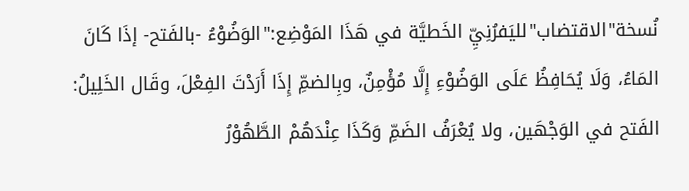نُسخة"الاقتضاب"لليَفرُنِيِّ الخَطيَّة في هَذَا المَوْضِع:"الوَضُوْءُ -بالفَتح- إذَا كَانَ المَاءُ، وَلَا يُحَافِظُ عَلَى الوَضُوْءِ إِلَّا مُؤْمِنٌ، وبِالضمِّ إِذَا أَرَدْتَ الفِعْلَ، وقَال الخَلِيلُ: الفَتح في الوَجْهَين، ولا يُعْرَفُ الضَمِّ وَكَذَا عِنْدَهُمْ الطَّهُوْرُ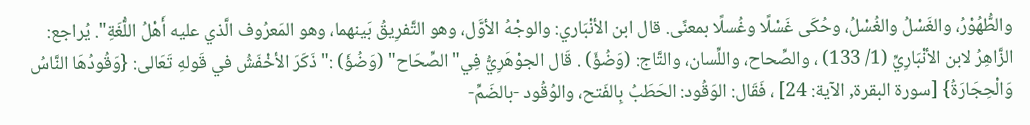والطُّهُوْرُ، والغَسْلُ والغُسْلُ، وحُكَى غَسْلًا وغُسلًا بمعنًى. قال ابن الأنْبَاري: والوجْهُ الأوَّل، وهو التَّفرِيقُ بَينهما، وهو المَعرُوف الَّذي عليه أَهْلُ اللُّغَةِ". يُراجع: الزَّاهِرُ لابن الأنْبَارِيِّ (1/ 133) ، والصِّحاح، واللِّسان، والتَّاج: (وَضُؤَ) . قَال الجوْهَرِيُّ فِي"الصِّحَاح" (وَضُؤَ) :"ذَكَرَ الأخْفَشُ في قَولهِ تَعَالى: {وَقُودُهَا النَّاسُ وَالْحِجَارَةُ} [سورة البقرة, الآية: 24] ، فَقَال: الوَقُود: الحَطَبُ بِالفَتح، والوُقُود -بالضَمِّ-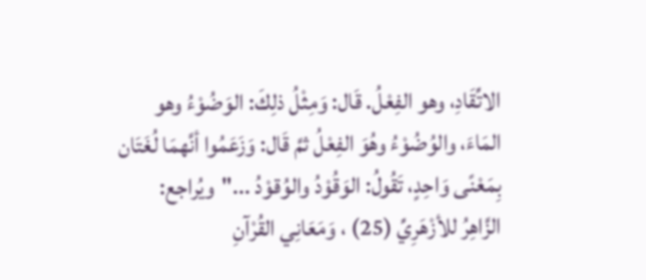الاتِّقَادِ، وهو الفِعْلُ. قَال: وَمِثْلُ ذلِكَ: الوَضُوْءُ وهو المَاءَ، والوُضُوْءُ وهُوَ الفِعْلُ ثمَّ قَال: وَزَعَمُوا أنَّهمَا لُغَتَان بِمَعْنًى وَاحِدٍ، تَقُولُ: الوَقُوْدُ والوُقوْدُ ..."ويُراجع: الزَّاهِرُ للأزْهَرِيِّ (25) ، وَمَعَانِي القُرْآنِ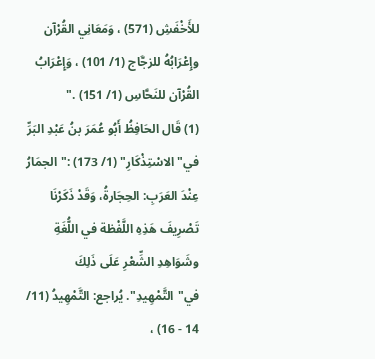للأَخْفَشِ (571) ، وَمَعَانِي القُرْآن وإِعْرَابُهُ للزجَّاج (1/ 101) ، وَإِعْرَابُ القُرْآن للنَحَّاسِ (1/ 151) ."
(1) قَال الحَافِظُ أَبُو عُمَرَ بنُ عَبْدِ البَرِّ في"الاسْتِذْكَارِ" (1/ 173) :"الجمَارُ عِنْدَ العَرَبِ: الحِجَارةُ، وَقَدْ ذَكَرْنَا تَصْرِيفَ هَذِهِ اللَّفْظة في اللُّغَةِ وشَوَاهِدِ الشِّعْرِ عَلَى ذَلِكَ في"التَّمْهِيدِ". يُراجع: التَّمْهِيدُ (11/ 14 - 16) ،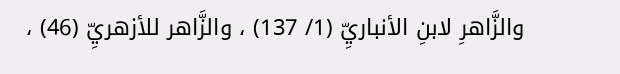والزَّاهرِ لابنِ الأنباريِّ (1/ 137) ، والزَّاهر للأزهريِّ (46) ،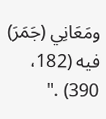ومَعَانِي (جَمَرَ) فيه (182، 390) ."